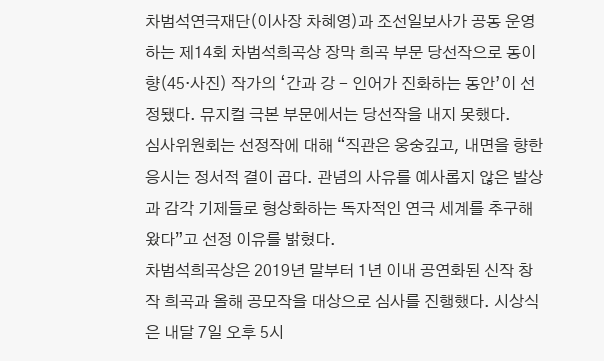차범석연극재단(이사장 차혜영)과 조선일보사가 공동 운영하는 제14회 차범석희곡상 장막 희곡 부문 당선작으로 동이향(45·사진) 작가의 ‘간과 강 - 인어가 진화하는 동안’이 선정됐다. 뮤지컬 극본 부문에서는 당선작을 내지 못했다.
심사위원회는 선정작에 대해 “직관은 웅숭깊고, 내면을 향한 응시는 정서적 결이 곱다. 관념의 사유를 예사롭지 않은 발상과 감각 기제들로 형상화하는 독자적인 연극 세계를 추구해왔다”고 선정 이유를 밝혔다.
차범석희곡상은 2019년 말부터 1년 이내 공연화된 신작 창작 희곡과 올해 공모작을 대상으로 심사를 진행했다. 시상식은 내달 7일 오후 5시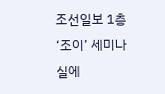조선일보 1층 ‘조이’ 세미나실에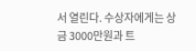서 열린다. 수상자에게는 상금 3000만원과 트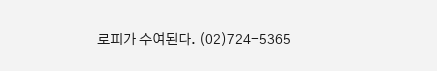로피가 수여된다. (02)724-5365